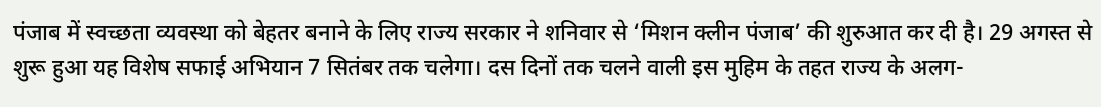पंजाब में स्वच्छता व्यवस्था को बेहतर बनाने के लिए राज्य सरकार ने शनिवार से ‘मिशन क्लीन पंजाब’ की शुरुआत कर दी है। 29 अगस्त से शुरू हुआ यह विशेष सफाई अभियान 7 सितंबर तक चलेगा। दस दिनों तक चलने वाली इस मुहिम के तहत राज्य के अलग-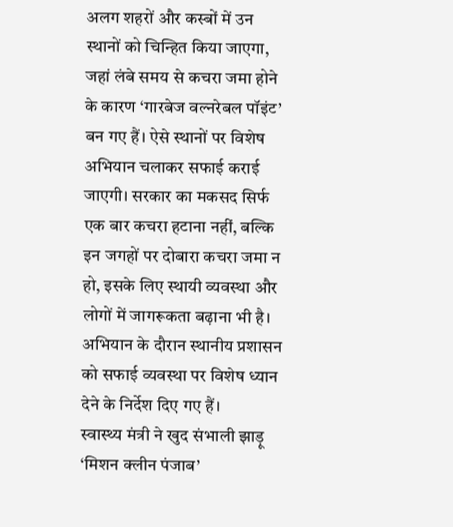अलग शहरों और कस्बों में उन स्थानों को चिन्हित किया जाएगा, जहां लंबे समय से कचरा जमा होने के कारण ‘गारबेज वल्नरेबल पॉइंट’ बन गए हैं। ऐसे स्थानों पर विशेष अभियान चलाकर सफाई कराई जाएगी। सरकार का मकसद सिर्फ एक बार कचरा हटाना नहीं, बल्कि इन जगहों पर दोबारा कचरा जमा न हो, इसके लिए स्थायी व्यवस्था और लोगों में जागरूकता बढ़ाना भी है। अभियान के दौरान स्थानीय प्रशासन को सफाई व्यवस्था पर विशेष ध्यान देने के निर्देश दिए गए हैं।
स्वास्थ्य मंत्री ने खुद संभाली झाड़ू
‘मिशन क्लीन पंजाब’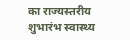का राज्यस्तरीय शुभारंभ स्वास्थ्य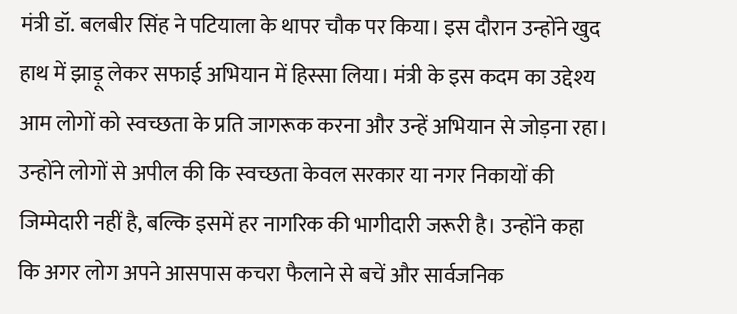मंत्री डॉ. बलबीर सिंह ने पटियाला के थापर चौक पर किया। इस दौरान उन्होंने खुद हाथ में झाड़ू लेकर सफाई अभियान में हिस्सा लिया। मंत्री के इस कदम का उद्देश्य आम लोगों को स्वच्छता के प्रति जागरूक करना और उन्हें अभियान से जोड़ना रहा। उन्होंने लोगों से अपील की कि स्वच्छता केवल सरकार या नगर निकायों की जिम्मेदारी नहीं है, बल्कि इसमें हर नागरिक की भागीदारी जरूरी है। उन्होंने कहा कि अगर लोग अपने आसपास कचरा फैलाने से बचें और सार्वजनिक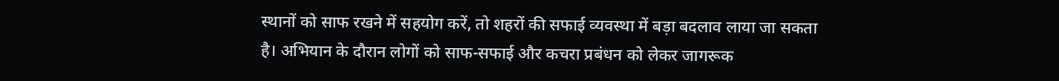स्थानों को साफ रखने में सहयोग करें, तो शहरों की सफाई व्यवस्था में बड़ा बदलाव लाया जा सकता है। अभियान के दौरान लोगों को साफ-सफाई और कचरा प्रबंधन को लेकर जागरूक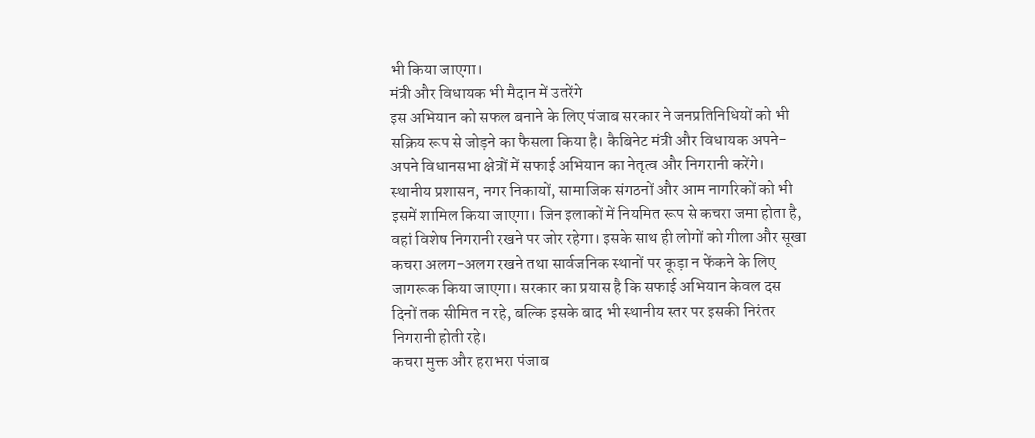भी किया जाएगा।
मंत्री और विधायक भी मैदान में उतरेंगे
इस अभियान को सफल बनाने के लिए पंजाब सरकार ने जनप्रतिनिधियों को भी सक्रिय रूप से जोड़ने का फैसला किया है। कैबिनेट मंत्री और विधायक अपने-अपने विधानसभा क्षेत्रों में सफाई अभियान का नेतृत्व और निगरानी करेंगे। स्थानीय प्रशासन, नगर निकायों, सामाजिक संगठनों और आम नागरिकों को भी इसमें शामिल किया जाएगा। जिन इलाकों में नियमित रूप से कचरा जमा होता है, वहां विशेष निगरानी रखने पर जोर रहेगा। इसके साथ ही लोगों को गीला और सूखा कचरा अलग-अलग रखने तथा सार्वजनिक स्थानों पर कूड़ा न फेंकने के लिए जागरूक किया जाएगा। सरकार का प्रयास है कि सफाई अभियान केवल दस दिनों तक सीमित न रहे, बल्कि इसके बाद भी स्थानीय स्तर पर इसकी निरंतर निगरानी होती रहे।
कचरा मुक्त और हराभरा पंजाब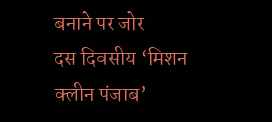बनाने पर जोर
दस दिवसीय ‘मिशन क्लीन पंजाब’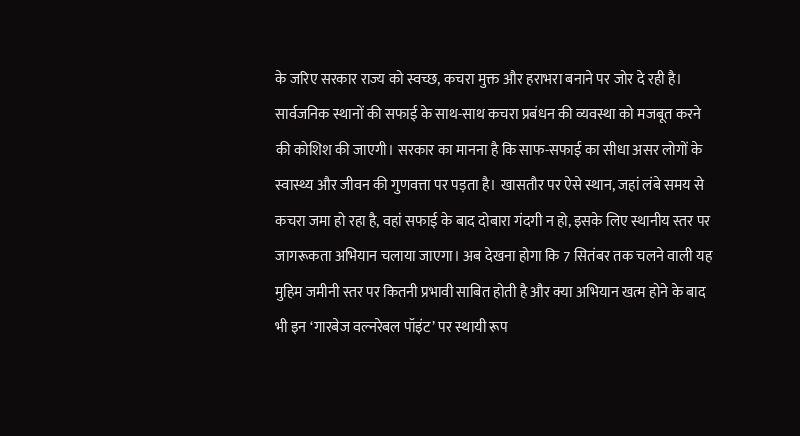के जरिए सरकार राज्य को स्वच्छ, कचरा मुक्त और हराभरा बनाने पर जोर दे रही है। सार्वजनिक स्थानों की सफाई के साथ-साथ कचरा प्रबंधन की व्यवस्था को मजबूत करने की कोशिश की जाएगी। सरकार का मानना है कि साफ-सफाई का सीधा असर लोगों के स्वास्थ्य और जीवन की गुणवत्ता पर पड़ता है। खासतौर पर ऐसे स्थान, जहां लंबे समय से कचरा जमा हो रहा है, वहां सफाई के बाद दोबारा गंदगी न हो, इसके लिए स्थानीय स्तर पर जागरूकता अभियान चलाया जाएगा। अब देखना होगा कि 7 सितंबर तक चलने वाली यह मुहिम जमीनी स्तर पर कितनी प्रभावी साबित होती है और क्या अभियान खत्म होने के बाद भी इन ‘गारबेज वल्नरेबल पॉइंट’ पर स्थायी रूप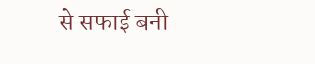से सफाई बनी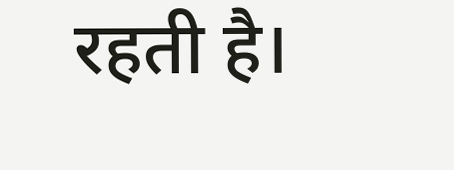रहती है।